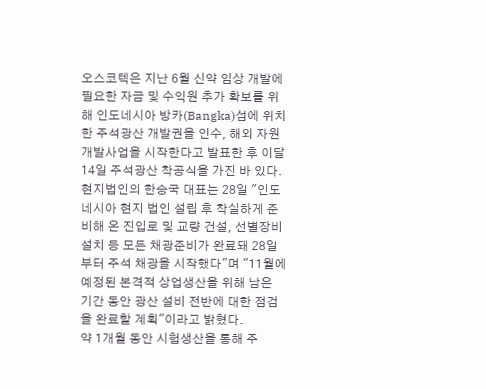오스코텍은 지난 6월 신약 임상 개발에 필요한 자금 및 수익원 추가 확보를 위해 인도네시아 방카(Bangka)섬에 위치한 주석광산 개발권을 인수, 해외 자원개발사업을 시작한다고 발표한 후 이달 14일 주석광산 착공식을 가진 바 있다.
현지법인의 한승국 대표는 28일 "인도네시아 현지 법인 설립 후 착실하게 준비해 온 진입로 및 교량 건설, 선별장비 설치 등 모든 채광준비가 완료돼 28일부터 주석 채광을 시작했다"며 "11월에 예정된 본격적 상업생산을 위해 남은 기간 동안 광산 설비 전반에 대한 점검을 완료할 계획"이라고 밝혔다.
약 1개월 동안 시험생산을 통해 주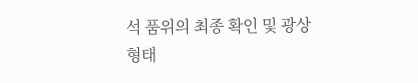석 품위의 최종 확인 및 광상 형태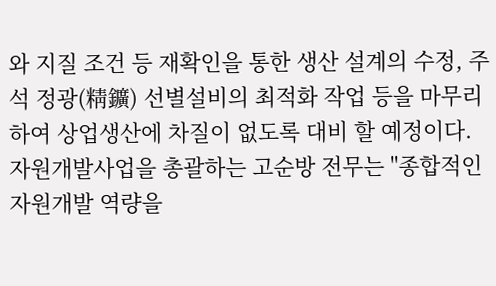와 지질 조건 등 재확인을 통한 생산 설계의 수정, 주석 정광(精鑛) 선별설비의 최적화 작업 등을 마무리하여 상업생산에 차질이 없도록 대비 할 예정이다.
자원개발사업을 총괄하는 고순방 전무는 "종합적인 자원개발 역량을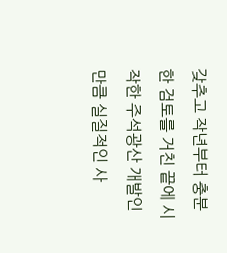갖추고 작년부터 충분한 검토를 거친 끝에 시작한 주석광산 개발인 만큼 실질적인 사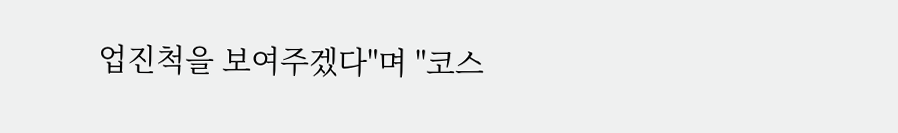업진척을 보여주겠다"며 "코스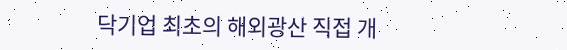닥기업 최초의 해외광산 직접 개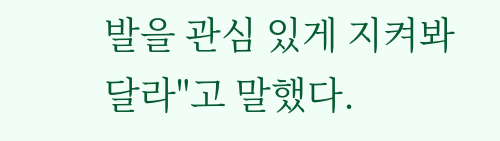발을 관심 있게 지켜봐 달라"고 말했다.